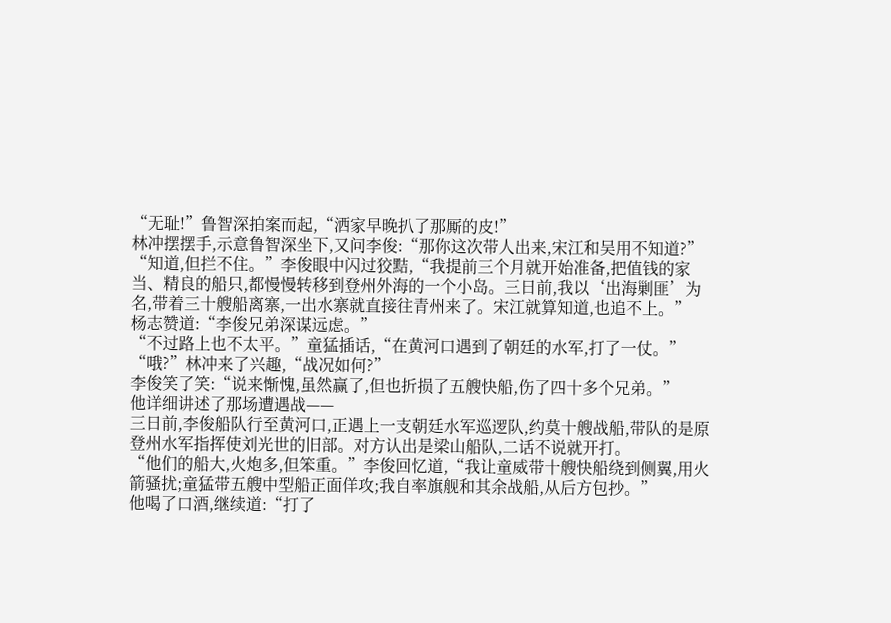“无耻!”鲁智深拍案而起,“洒家早晚扒了那厮的皮!”
林冲摆摆手,示意鲁智深坐下,又问李俊:“那你这次带人出来,宋江和吴用不知道?”
“知道,但拦不住。”李俊眼中闪过狡黠,“我提前三个月就开始准备,把值钱的家当、精良的船只,都慢慢转移到登州外海的一个小岛。三日前,我以‘出海剿匪’为名,带着三十艘船离寨,一出水寨就直接往青州来了。宋江就算知道,也追不上。”
杨志赞道:“李俊兄弟深谋远虑。”
“不过路上也不太平。”童猛插话,“在黄河口遇到了朝廷的水军,打了一仗。”
“哦?”林冲来了兴趣,“战况如何?”
李俊笑了笑:“说来惭愧,虽然赢了,但也折损了五艘快船,伤了四十多个兄弟。”
他详细讲述了那场遭遇战——
三日前,李俊船队行至黄河口,正遇上一支朝廷水军巡逻队,约莫十艘战船,带队的是原登州水军指挥使刘光世的旧部。对方认出是梁山船队,二话不说就开打。
“他们的船大,火炮多,但笨重。”李俊回忆道,“我让童威带十艘快船绕到侧翼,用火箭骚扰;童猛带五艘中型船正面佯攻;我自率旗舰和其余战船,从后方包抄。”
他喝了口酒,继续道:“打了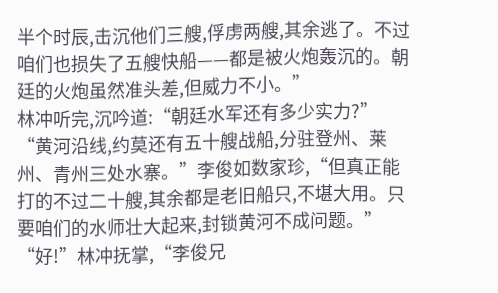半个时辰,击沉他们三艘,俘虏两艘,其余逃了。不过咱们也损失了五艘快船——都是被火炮轰沉的。朝廷的火炮虽然准头差,但威力不小。”
林冲听完,沉吟道:“朝廷水军还有多少实力?”
“黄河沿线,约莫还有五十艘战船,分驻登州、莱州、青州三处水寨。”李俊如数家珍,“但真正能打的不过二十艘,其余都是老旧船只,不堪大用。只要咱们的水师壮大起来,封锁黄河不成问题。”
“好!”林冲抚掌,“李俊兄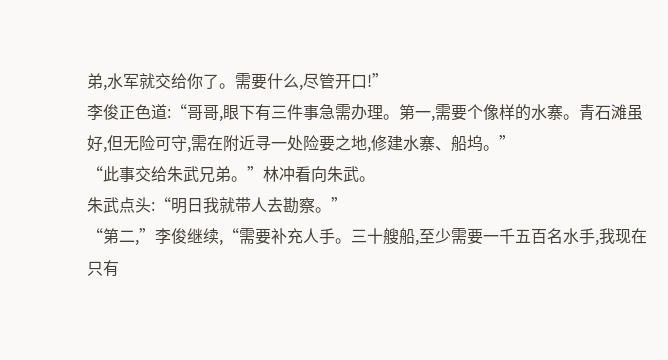弟,水军就交给你了。需要什么,尽管开口!”
李俊正色道:“哥哥,眼下有三件事急需办理。第一,需要个像样的水寨。青石滩虽好,但无险可守,需在附近寻一处险要之地,修建水寨、船坞。”
“此事交给朱武兄弟。”林冲看向朱武。
朱武点头:“明日我就带人去勘察。”
“第二,”李俊继续,“需要补充人手。三十艘船,至少需要一千五百名水手,我现在只有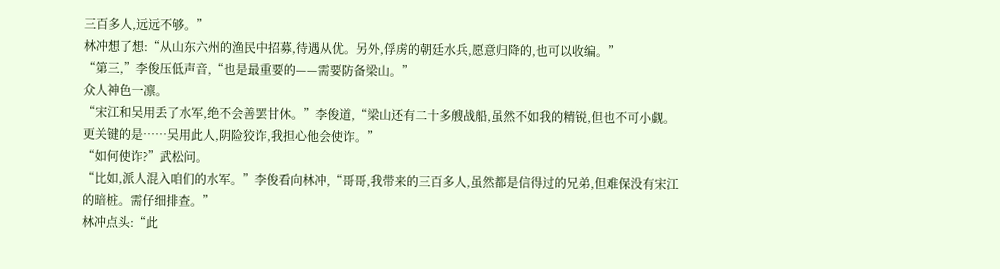三百多人,远远不够。”
林冲想了想:“从山东六州的渔民中招募,待遇从优。另外,俘虏的朝廷水兵,愿意归降的,也可以收编。”
“第三,”李俊压低声音,“也是最重要的——需要防备梁山。”
众人神色一凛。
“宋江和吴用丢了水军,绝不会善罢甘休。”李俊道,“梁山还有二十多艘战船,虽然不如我的精锐,但也不可小觑。更关键的是……吴用此人,阴险狡诈,我担心他会使诈。”
“如何使诈?”武松问。
“比如,派人混入咱们的水军。”李俊看向林冲,“哥哥,我带来的三百多人,虽然都是信得过的兄弟,但难保没有宋江的暗桩。需仔细排查。”
林冲点头:“此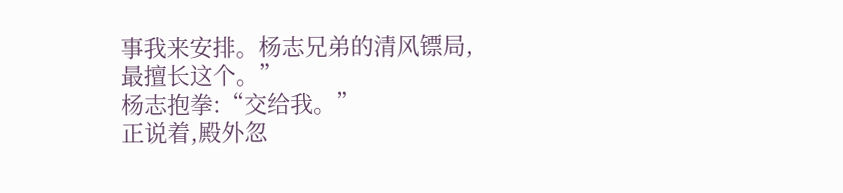事我来安排。杨志兄弟的清风镖局,最擅长这个。”
杨志抱拳:“交给我。”
正说着,殿外忽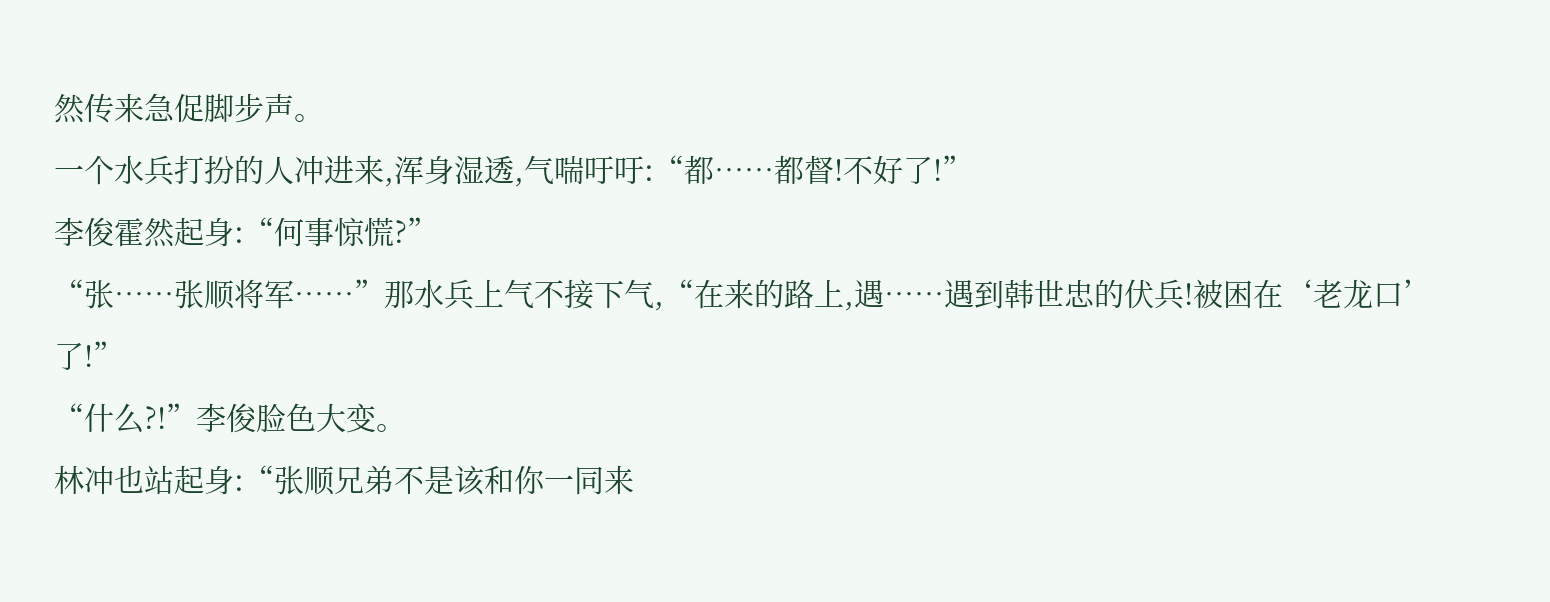然传来急促脚步声。
一个水兵打扮的人冲进来,浑身湿透,气喘吁吁:“都……都督!不好了!”
李俊霍然起身:“何事惊慌?”
“张……张顺将军……”那水兵上气不接下气,“在来的路上,遇……遇到韩世忠的伏兵!被困在‘老龙口’了!”
“什么?!”李俊脸色大变。
林冲也站起身:“张顺兄弟不是该和你一同来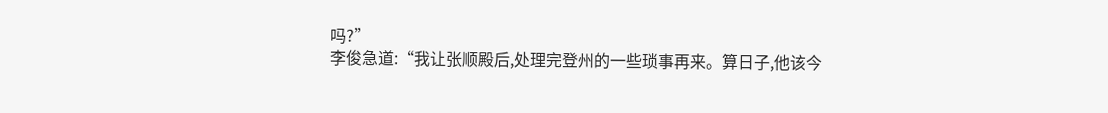吗?”
李俊急道:“我让张顺殿后,处理完登州的一些琐事再来。算日子,他该今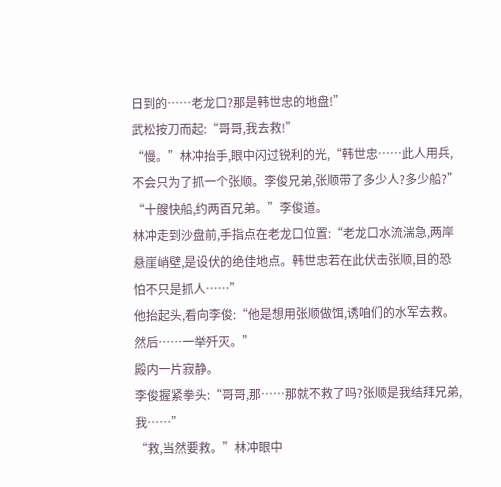日到的……老龙口?那是韩世忠的地盘!”
武松按刀而起:“哥哥,我去救!”
“慢。”林冲抬手,眼中闪过锐利的光,“韩世忠……此人用兵,不会只为了抓一个张顺。李俊兄弟,张顺带了多少人?多少船?”
“十艘快船,约两百兄弟。”李俊道。
林冲走到沙盘前,手指点在老龙口位置:“老龙口水流湍急,两岸悬崖峭壁,是设伏的绝佳地点。韩世忠若在此伏击张顺,目的恐怕不只是抓人……”
他抬起头,看向李俊:“他是想用张顺做饵,诱咱们的水军去救。然后……一举歼灭。”
殿内一片寂静。
李俊握紧拳头:“哥哥,那……那就不救了吗?张顺是我结拜兄弟,我……”
“救,当然要救。”林冲眼中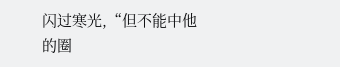闪过寒光,“但不能中他的圈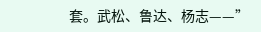套。武松、鲁达、杨志——”